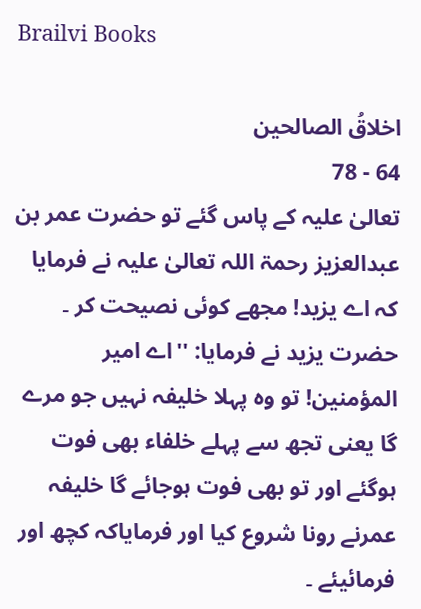Brailvi Books

اخلاقُ الصالحین
64 - 78
تعالیٰ علیہ کے پاس گئے تو حضرت عمر بن عبدالعزیز رحمۃ اللہ تعالیٰ علیہ نے فرمایا کہ اے یزید! مجھے کوئی نصیحت کر ۔ حضرت یزید نے فرمایا: ''اے امیر المؤمنین! تو وہ پہلا خلیفہ نہیں جو مرے گا یعنی تجھ سے پہلے خلفاء بھی فوت ہوگئے اور تو بھی فوت ہوجائے گا خلیفہ عمرنے رونا شروع کیا اور فرمایاکہ کچھ اور فرمائیئے ۔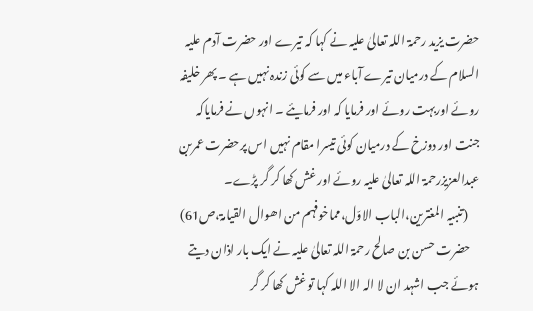حضرت یزید رحمۃ اللہ تعالیٰ علیہ نے کہا کہ تیرے اور حضرت آدم علیہ السلام کے درمیان تیرے آباء میں سے کوئی زندہ نہیں ہے ۔ پھر خلیفہ روئے اوربہت روئے اور فرمایا کہ اور فرمایئے ۔ انہوں نے فرمایاکہ جنت اور دوزخ کے درمیان کوئی تیسرا مقام نہیں اس پرحضرت عمربن عبدالعزیزرحمۃ اللہ تعالیٰ علیہ روئے اور غش کھا کر گر پڑے۔
     (تنبیہ المغترین،الباب الاوّل،مماخوفہم من اھوال القیامۃ،ص61)
    حضرت حسن بن صالح رحمۃ اللہ تعالیٰ علیہ نے ایک بار اذان دیتے ہوئے جب اشہد ان لا الہ الا اللہ کہا تو غش کھا کر گر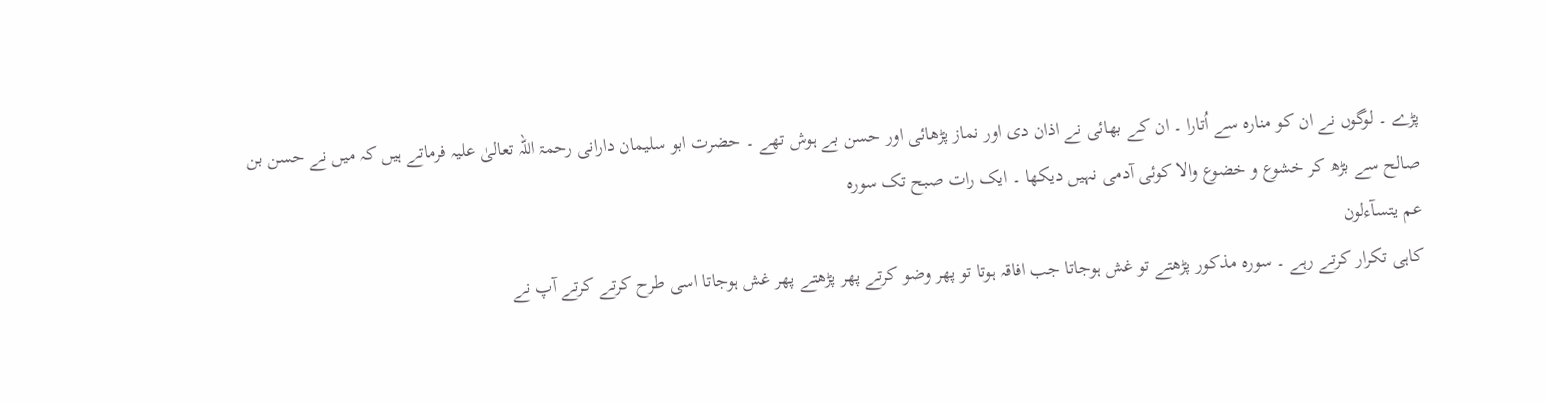پڑے ۔ لوگوں نے ان کو منارہ سے اُتارا ۔ ان کے بھائی نے اذان دی اور نماز پڑھائی اور حسن بے ہوش تھے ۔ حضرت ابو سلیمان دارانی رحمۃ اللہ تعالیٰ علیہ فرماتے ہیں کہ میں نے حسن بن صالح سے بڑھ کر خشوع و خضوع والا کوئی آدمی نہیں دیکھا ۔ ایک رات صبح تک سورہ
عم یتسآءلون
کاہی تکرار کرتے رہے ۔ سورہ مذکور پڑھتے تو غش ہوجاتا جب افاقہ ہوتا تو پھر وضو کرتے پھر پڑھتے پھر غش ہوجاتا اسی طرح کرتے کرتے آپ نے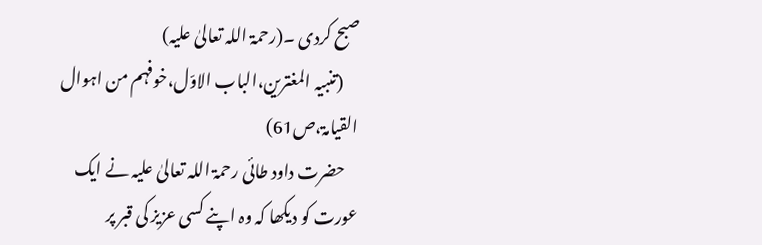صبح کردی ۔(رحمۃ اللہ تعالیٰ علیہ)
     (تنبیہ المغترین،الباب الاوّل،خوفہم من اہوال القیامۃ،ص61)
    حضرت داود طائی رحمۃ اللہ تعالیٰ علیہ نے ایک عورت کو دیکھا کہ وہ اپنے کسی عزیز کی قبر پر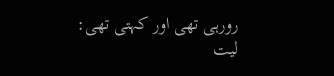رورہی تھی اور کہتی تھی:
لیت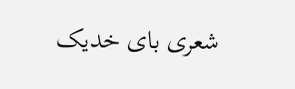شعری بای خدیک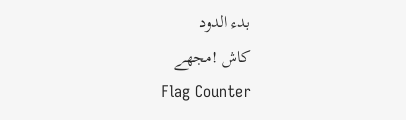بدء الدود
کاش !مجھے
Flag Counter